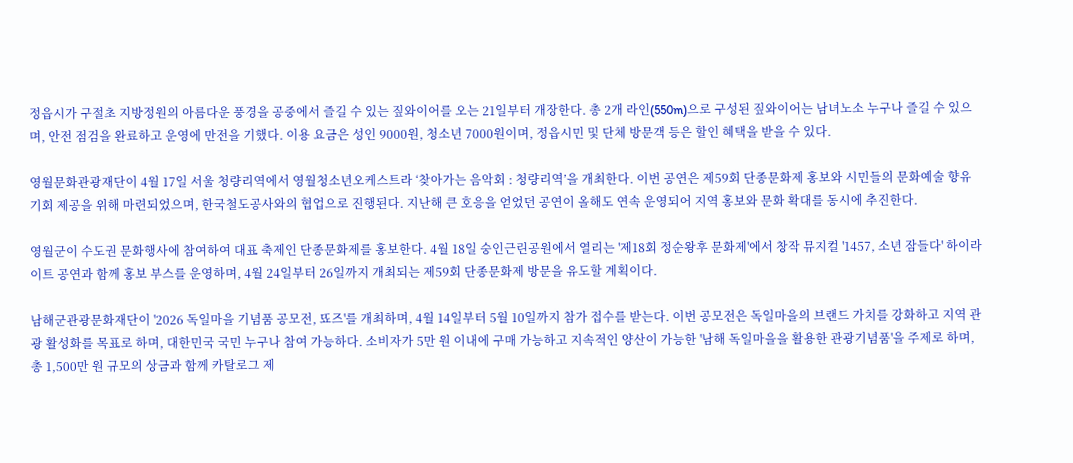정읍시가 구절초 지방정원의 아름다운 풍경을 공중에서 즐길 수 있는 짚와이어를 오는 21일부터 개장한다. 총 2개 라인(550m)으로 구성된 짚와이어는 남녀노소 누구나 즐길 수 있으며, 안전 점검을 완료하고 운영에 만전을 기했다. 이용 요금은 성인 9000원, 청소년 7000원이며, 정읍시민 및 단체 방문객 등은 할인 혜택을 받을 수 있다.

영월문화관광재단이 4월 17일 서울 청량리역에서 영월청소년오케스트라 ‘찾아가는 음악회 : 청량리역’을 개최한다. 이번 공연은 제59회 단종문화제 홍보와 시민들의 문화예술 향유 기회 제공을 위해 마련되었으며, 한국철도공사와의 협업으로 진행된다. 지난해 큰 호응을 얻었던 공연이 올해도 연속 운영되어 지역 홍보와 문화 확대를 동시에 추진한다.

영월군이 수도권 문화행사에 참여하여 대표 축제인 단종문화제를 홍보한다. 4월 18일 숭인근린공원에서 열리는 '제18회 정순왕후 문화제'에서 창작 뮤지컬 '1457, 소년 잠들다' 하이라이트 공연과 함께 홍보 부스를 운영하며, 4월 24일부터 26일까지 개최되는 제59회 단종문화제 방문을 유도할 계획이다.

남해군관광문화재단이 '2026 독일마을 기념품 공모전, 뚀즈'를 개최하며, 4월 14일부터 5월 10일까지 참가 접수를 받는다. 이번 공모전은 독일마을의 브랜드 가치를 강화하고 지역 관광 활성화를 목표로 하며, 대한민국 국민 누구나 참여 가능하다. 소비자가 5만 원 이내에 구매 가능하고 지속적인 양산이 가능한 '남해 독일마을을 활용한 관광기념품'을 주제로 하며, 총 1,500만 원 규모의 상금과 함께 카탈로그 제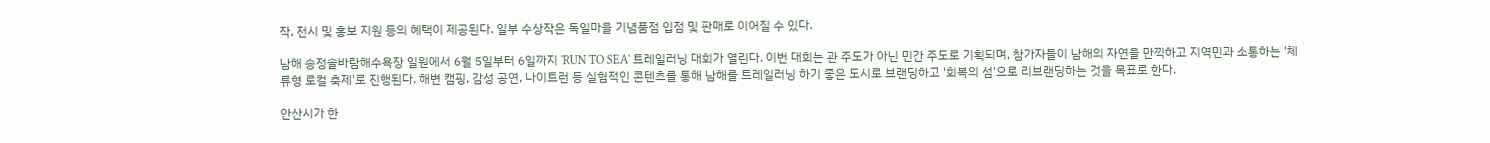작, 전시 및 홍보 지원 등의 혜택이 제공된다. 일부 수상작은 독일마을 기념품점 입점 및 판매로 이어질 수 있다.

남해 송정솔바람해수욕장 일원에서 6월 5일부터 6일까지 'RUN TO SEA' 트레일러닝 대회가 열린다. 이번 대회는 관 주도가 아닌 민간 주도로 기획되며, 참가자들이 남해의 자연을 만끽하고 지역민과 소통하는 '체류형 로컬 축제'로 진행된다. 해변 캠핑, 감성 공연, 나이트런 등 실험적인 콘텐츠를 통해 남해를 트레일러닝 하기 좋은 도시로 브랜딩하고 '회복의 섬'으로 리브랜딩하는 것을 목표로 한다.

안산시가 한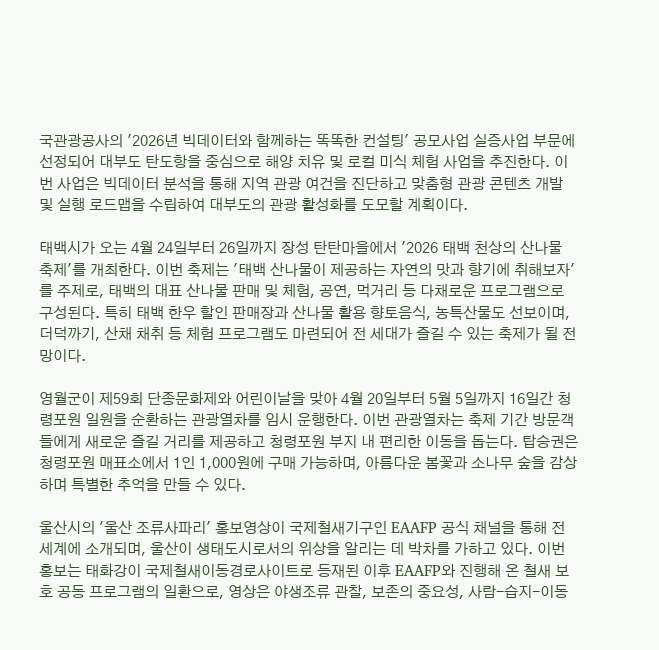국관광공사의 '2026년 빅데이터와 함께하는 똑똑한 컨설팅' 공모사업 실증사업 부문에 선정되어 대부도 탄도항을 중심으로 해양 치유 및 로컬 미식 체험 사업을 추진한다. 이번 사업은 빅데이터 분석을 통해 지역 관광 여건을 진단하고 맞춤형 관광 콘텐츠 개발 및 실행 로드맵을 수립하여 대부도의 관광 활성화를 도모할 계획이다.

태백시가 오는 4월 24일부터 26일까지 장성 탄탄마을에서 '2026 태백 천상의 산나물 축제'를 개최한다. 이번 축제는 '태백 산나물이 제공하는 자연의 맛과 향기에 취해보자'를 주제로, 태백의 대표 산나물 판매 및 체험, 공연, 먹거리 등 다채로운 프로그램으로 구성된다. 특히 태백 한우 할인 판매장과 산나물 활용 향토음식, 농특산물도 선보이며, 더덕까기, 산채 채취 등 체험 프로그램도 마련되어 전 세대가 즐길 수 있는 축제가 될 전망이다.

영월군이 제59회 단종문화제와 어린이날을 맞아 4월 20일부터 5월 5일까지 16일간 청령포원 일원을 순환하는 관광열차를 임시 운행한다. 이번 관광열차는 축제 기간 방문객들에게 새로운 즐길 거리를 제공하고 청령포원 부지 내 편리한 이동을 돕는다. 탑승권은 청령포원 매표소에서 1인 1,000원에 구매 가능하며, 아름다운 봄꽃과 소나무 숲을 감상하며 특별한 추억을 만들 수 있다.

울산시의 '울산 조류사파리' 홍보영상이 국제철새기구인 EAAFP 공식 채널을 통해 전 세계에 소개되며, 울산이 생태도시로서의 위상을 알리는 데 박차를 가하고 있다. 이번 홍보는 태화강이 국제철새이동경로사이트로 등재된 이후 EAAFP와 진행해 온 철새 보호 공동 프로그램의 일환으로, 영상은 야생조류 관찰, 보존의 중요성, 사람-습지-이동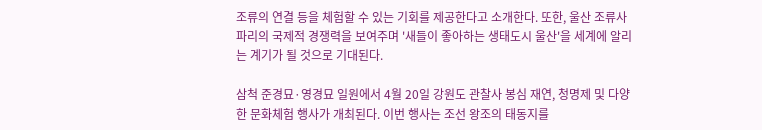조류의 연결 등을 체험할 수 있는 기회를 제공한다고 소개한다. 또한, 울산 조류사파리의 국제적 경쟁력을 보여주며 '새들이 좋아하는 생태도시 울산'을 세계에 알리는 계기가 될 것으로 기대된다.

삼척 준경묘·영경묘 일원에서 4월 20일 강원도 관찰사 봉심 재연, 청명제 및 다양한 문화체험 행사가 개최된다. 이번 행사는 조선 왕조의 태동지를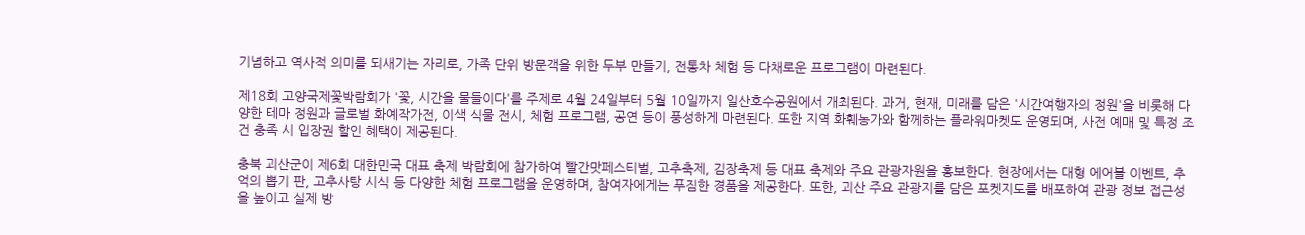기념하고 역사적 의미를 되새기는 자리로, 가족 단위 방문객을 위한 두부 만들기, 전통차 체험 등 다채로운 프로그램이 마련된다.

제18회 고양국제꽃박람회가 '꽃, 시간을 물들이다'를 주제로 4월 24일부터 5월 10일까지 일산호수공원에서 개최된다. 과거, 현재, 미래를 담은 '시간여행자의 정원'을 비롯해 다양한 테마 정원과 글로벌 화예작가전, 이색 식물 전시, 체험 프로그램, 공연 등이 풍성하게 마련된다. 또한 지역 화훼농가와 함께하는 플라워마켓도 운영되며, 사전 예매 및 특정 조건 충족 시 입장권 할인 혜택이 제공된다.

충북 괴산군이 제6회 대한민국 대표 축제 박람회에 참가하여 빨간맛페스티벌, 고추축제, 김장축제 등 대표 축제와 주요 관광자원을 홍보한다. 현장에서는 대형 에어볼 이벤트, 추억의 뽑기 판, 고추사탕 시식 등 다양한 체험 프로그램을 운영하며, 참여자에게는 푸짐한 경품을 제공한다. 또한, 괴산 주요 관광지를 담은 포켓지도를 배포하여 관광 정보 접근성을 높이고 실제 방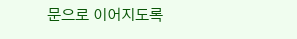문으로 이어지도록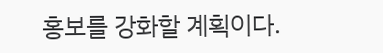홍보를 강화할 계획이다.